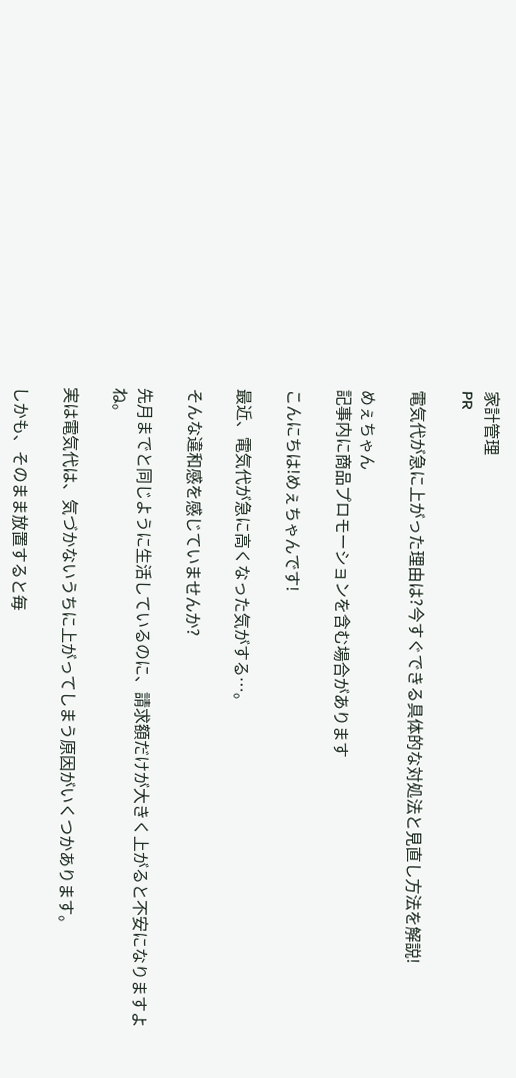家計管理
PR

電気代が急に上がった理由は?今すぐできる具体的な対処法と見直し方法を解説!

めぇちゃん
記事内に商品プロモーションを含む場合があります

こんにちは!めぇちゃんです!

最近、電気代が急に高くなった気がする…。

そんな違和感を感じていませんか?

先月までと同じように生活しているのに、請求額だけが大きく上がると不安になりますよね。

実は電気代は、気づかないうちに上がってしまう原因がいくつかあります。

しかも、そのまま放置すると毎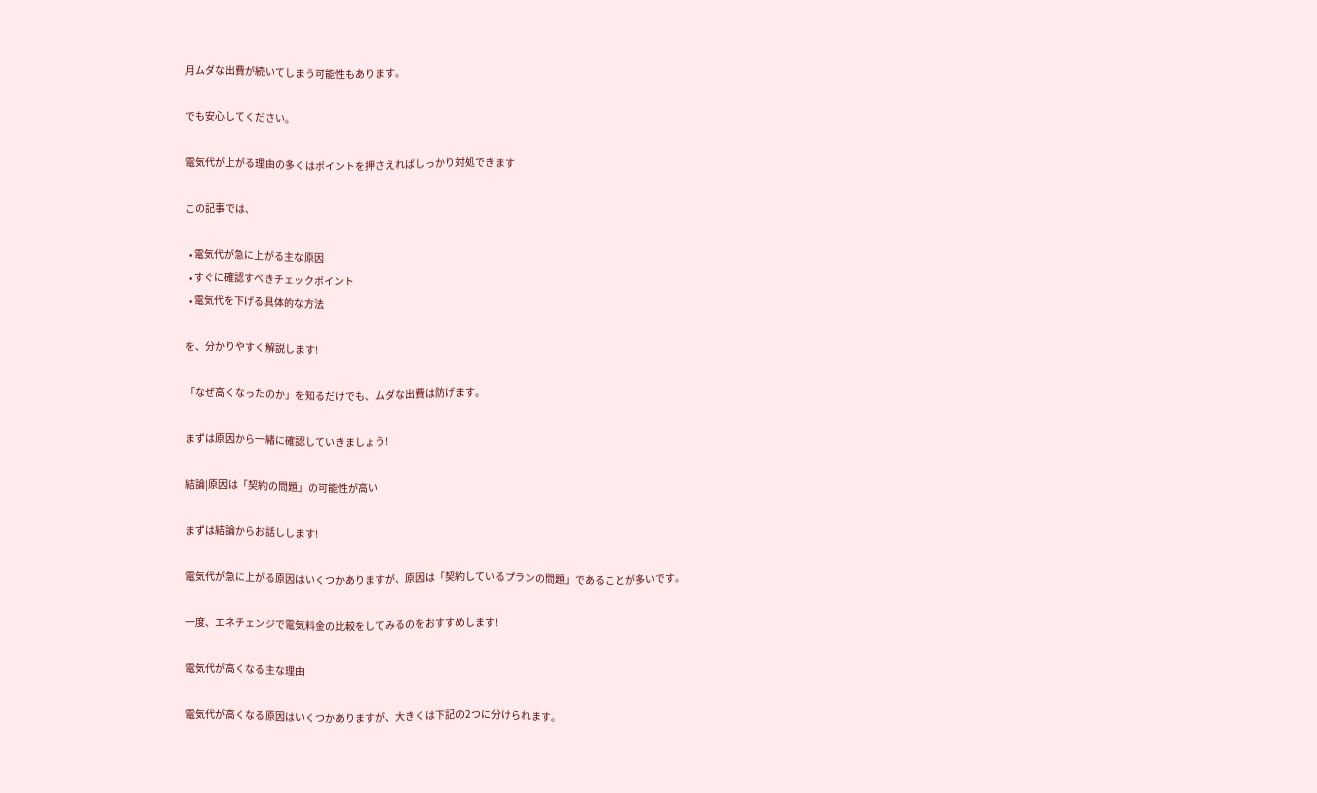月ムダな出費が続いてしまう可能性もあります。

でも安心してください。

電気代が上がる理由の多くはポイントを押さえればしっかり対処できます

この記事では、

  • 電気代が急に上がる主な原因
  • すぐに確認すべきチェックポイント
  • 電気代を下げる具体的な方法

を、分かりやすく解説します!

「なぜ高くなったのか」を知るだけでも、ムダな出費は防げます。

まずは原因から一緒に確認していきましょう!

結論|原因は「契約の問題」の可能性が高い

まずは結論からお話しします!

電気代が急に上がる原因はいくつかありますが、原因は「契約しているプランの問題」であることが多いです。

一度、エネチェンジで電気料金の比較をしてみるのをおすすめします!

電気代が高くなる主な理由

電気代が高くなる原因はいくつかありますが、大きくは下記の2つに分けられます。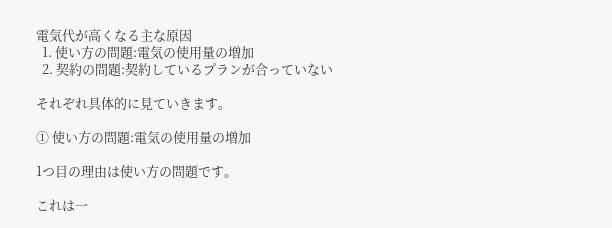電気代が高くなる主な原因
  1. 使い方の問題:電気の使用量の増加
  2. 契約の問題:契約しているプランが合っていない

それぞれ具体的に見ていきます。

① 使い方の問題:電気の使用量の増加

1つ目の理由は使い方の問題です。

これは一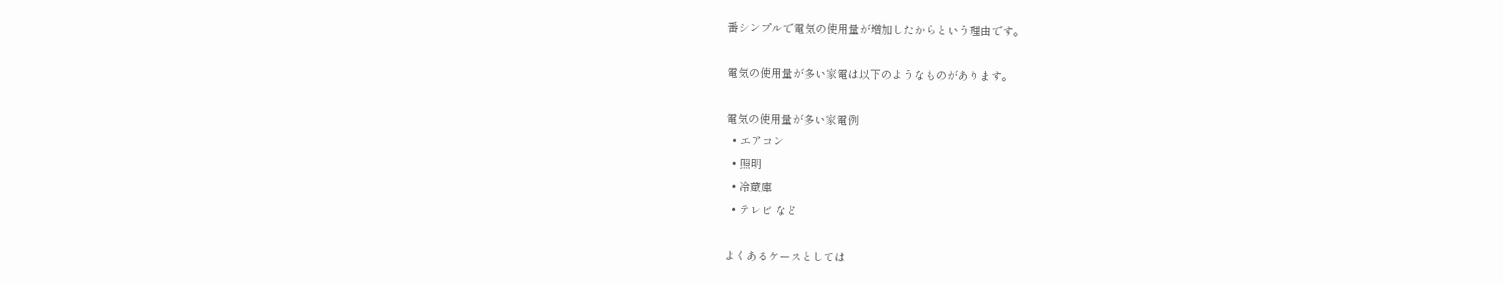番シンプルで電気の使用量が増加したからという理由です。

電気の使用量が多い家電は以下のようなものがあります。

電気の使用量が多い家電例
  • エアコン
  • 照明
  • 冷蔵庫
  • テレビ など

よくあるケースとしては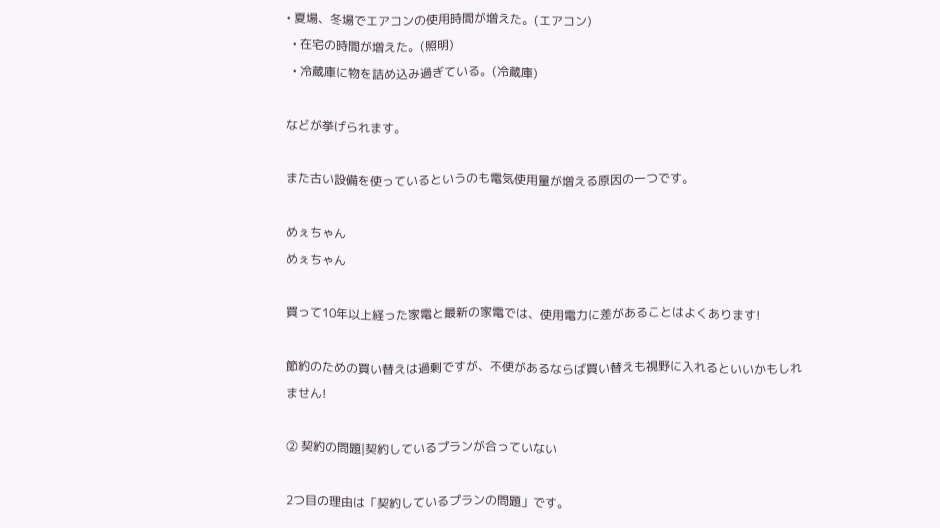• 夏場、冬場でエアコンの使用時間が増えた。(エアコン)
  • 在宅の時間が増えた。(照明)
  • 冷蔵庫に物を詰め込み過ぎている。(冷蔵庫)

などが挙げられます。

また古い設備を使っているというのも電気使用量が増える原因の一つです。

めぇちゃん
めぇちゃん

買って10年以上経った家電と最新の家電では、使用電力に差があることはよくあります!

節約のための買い替えは過剰ですが、不便があるならば買い替えも視野に入れるといいかもしれません!

② 契約の問題|契約しているプランが合っていない

2つ目の理由は「契約しているプランの問題」です。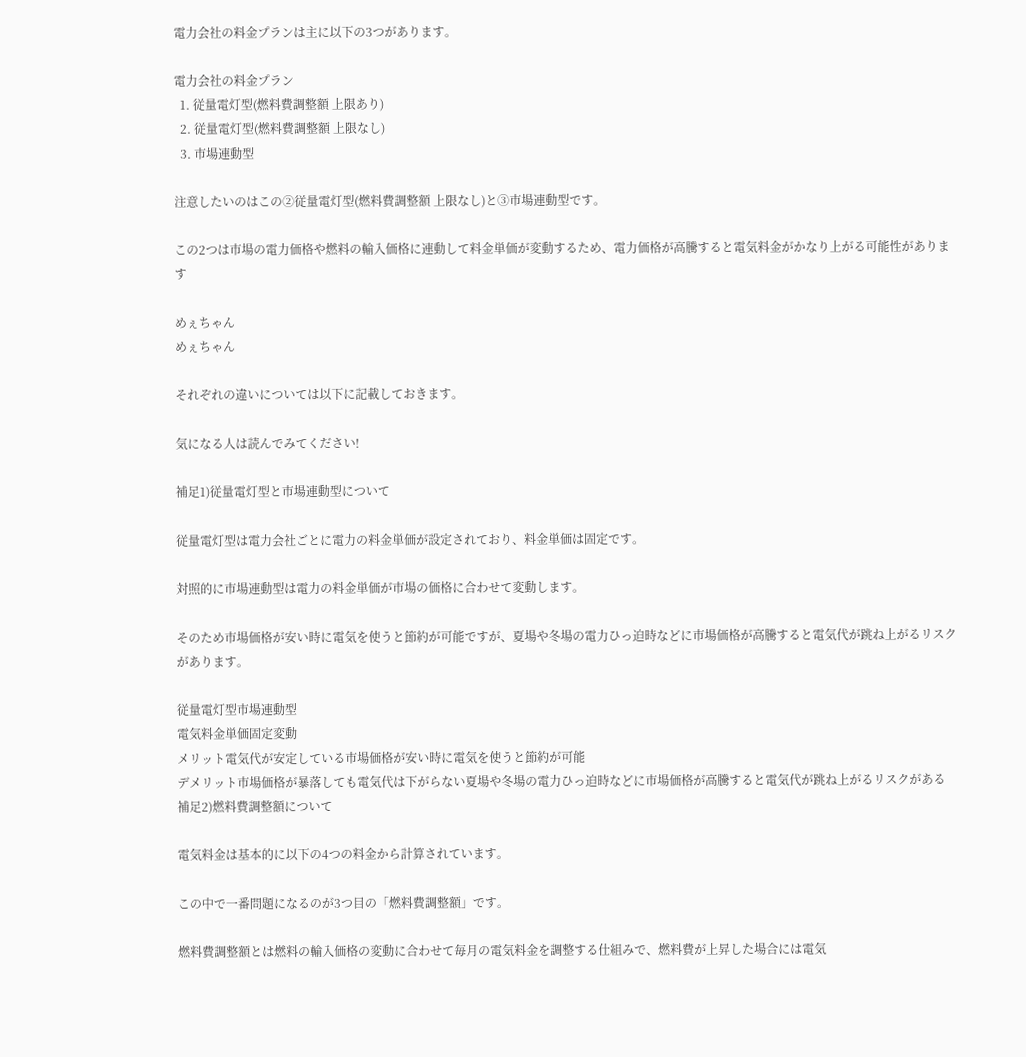電力会社の料金プランは主に以下の3つがあります。

電力会社の料金プラン
  1. 従量電灯型(燃料費調整額 上限あり)
  2. 従量電灯型(燃料費調整額 上限なし)
  3. 市場連動型

注意したいのはこの②従量電灯型(燃料費調整額 上限なし)と③市場連動型です。

この2つは市場の電力価格や燃料の輸入価格に連動して料金単価が変動するため、電力価格が高騰すると電気料金がかなり上がる可能性があります

めぇちゃん
めぇちゃん

それぞれの違いについては以下に記載しておきます。

気になる人は読んでみてください!

補足1)従量電灯型と市場連動型について

従量電灯型は電力会社ごとに電力の料金単価が設定されており、料金単価は固定です。

対照的に市場連動型は電力の料金単価が市場の価格に合わせて変動します。

そのため市場価格が安い時に電気を使うと節約が可能ですが、夏場や冬場の電力ひっ迫時などに市場価格が高騰すると電気代が跳ね上がるリスクがあります。

従量電灯型市場連動型
電気料金単価固定変動
メリット電気代が安定している市場価格が安い時に電気を使うと節約が可能
デメリット市場価格が暴落しても電気代は下がらない夏場や冬場の電力ひっ迫時などに市場価格が高騰すると電気代が跳ね上がるリスクがある
補足2)燃料費調整額について

電気料金は基本的に以下の4つの料金から計算されています。

この中で一番問題になるのが3つ目の「燃料費調整額」です。

燃料費調整額とは燃料の輸入価格の変動に合わせて毎月の電気料金を調整する仕組みで、燃料費が上昇した場合には電気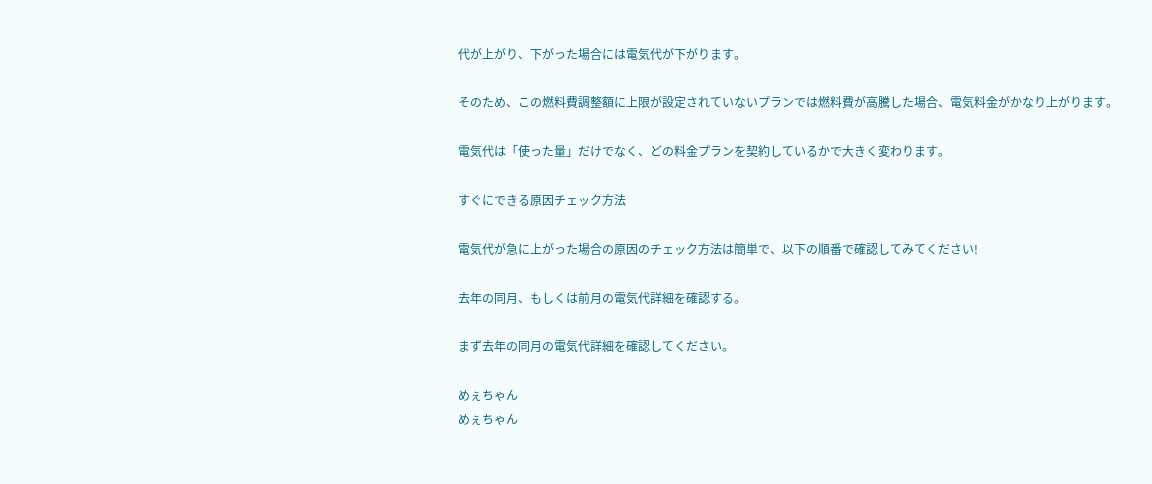代が上がり、下がった場合には電気代が下がります。

そのため、この燃料費調整額に上限が設定されていないプランでは燃料費が高騰した場合、電気料金がかなり上がります。

電気代は「使った量」だけでなく、どの料金プランを契約しているかで大きく変わります。

すぐにできる原因チェック方法

電気代が急に上がった場合の原因のチェック方法は簡単で、以下の順番で確認してみてください!

去年の同月、もしくは前月の電気代詳細を確認する。

まず去年の同月の電気代詳細を確認してください。

めぇちゃん
めぇちゃん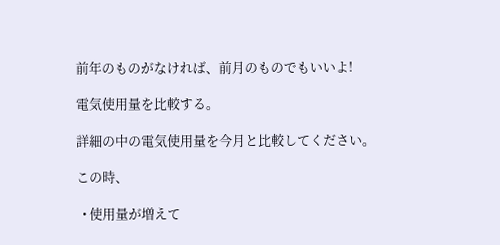前年のものがなければ、前月のものでもいいよ!

電気使用量を比較する。

詳細の中の電気使用量を今月と比較してください。

この時、

  • 使用量が増えて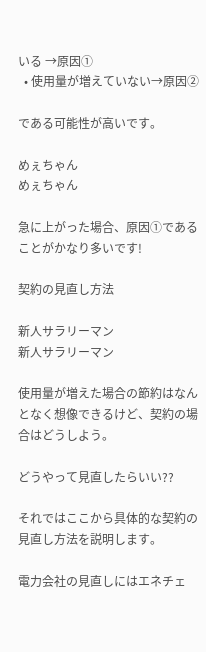いる →原因①
  • 使用量が増えていない→原因②

である可能性が高いです。

めぇちゃん
めぇちゃん

急に上がった場合、原因①であることがかなり多いです!

契約の見直し方法

新人サラリーマン
新人サラリーマン

使用量が増えた場合の節約はなんとなく想像できるけど、契約の場合はどうしよう。

どうやって見直したらいい??

それではここから具体的な契約の見直し方法を説明します。

電力会社の見直しにはエネチェ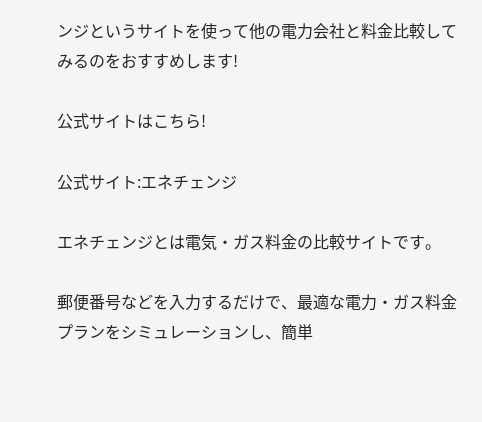ンジというサイトを使って他の電力会社と料金比較してみるのをおすすめします!

公式サイトはこちら!

公式サイト:エネチェンジ

エネチェンジとは電気・ガス料金の比較サイトです。

郵便番号などを入力するだけで、最適な電力・ガス料金プランをシミュレーションし、簡単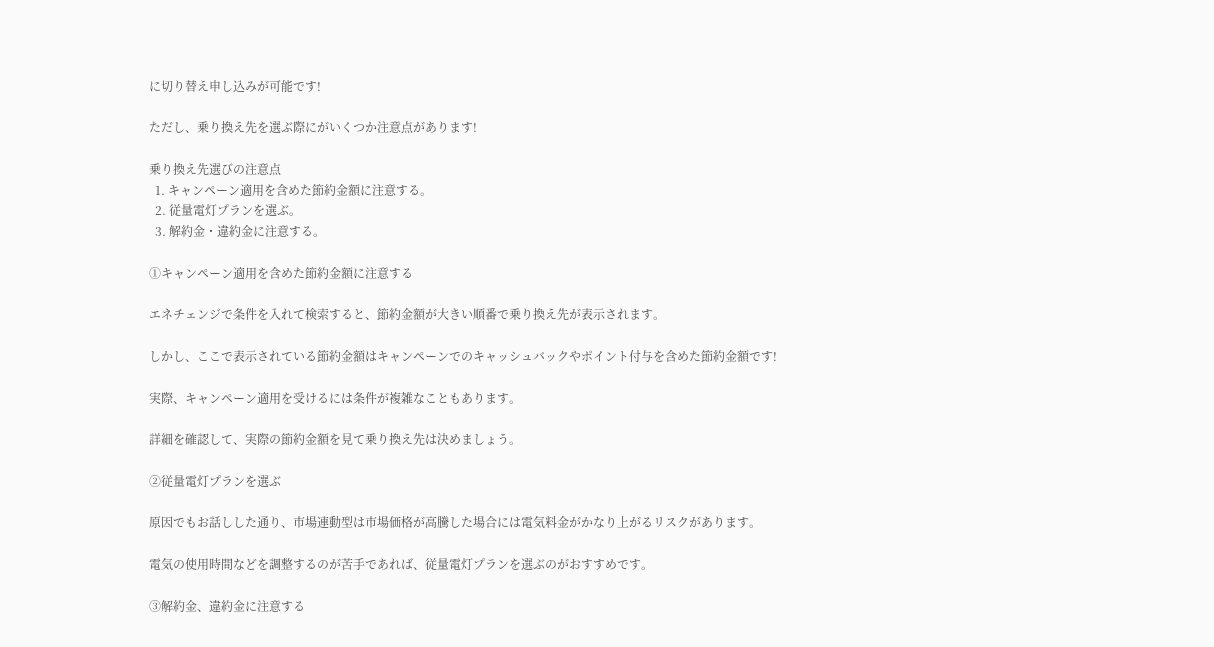に切り替え申し込みが可能です!

ただし、乗り換え先を選ぶ際にがいくつか注意点があります!

乗り換え先選びの注意点
  1. キャンペーン適用を含めた節約金額に注意する。
  2. 従量電灯プランを選ぶ。
  3. 解約金・違約金に注意する。

①キャンペーン適用を含めた節約金額に注意する

エネチェンジで条件を入れて検索すると、節約金額が大きい順番で乗り換え先が表示されます。

しかし、ここで表示されている節約金額はキャンペーンでのキャッシュバックやポイント付与を含めた節約金額です!

実際、キャンペーン適用を受けるには条件が複雑なこともあります。

詳細を確認して、実際の節約金額を見て乗り換え先は決めましょう。

②従量電灯プランを選ぶ

原因でもお話しした通り、市場連動型は市場価格が高騰した場合には電気料金がかなり上がるリスクがあります。

電気の使用時間などを調整するのが苦手であれば、従量電灯プランを選ぶのがおすすめです。

③解約金、違約金に注意する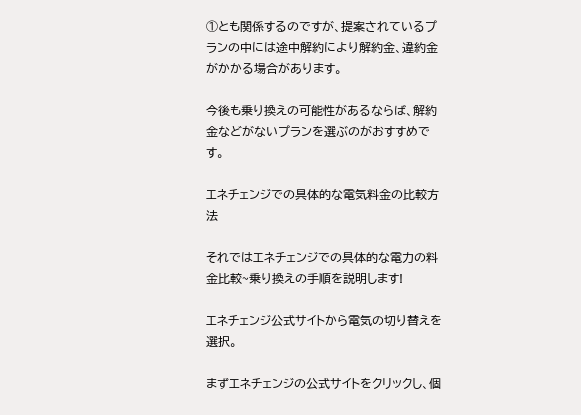①とも関係するのですが、提案されているプランの中には途中解約により解約金、違約金がかかる場合があります。

今後も乗り換えの可能性があるならば、解約金などがないプランを選ぶのがおすすめです。

エネチェンジでの具体的な電気料金の比較方法

それではエネチェンジでの具体的な電力の料金比較~乗り換えの手順を説明します!

エネチェンジ公式サイトから電気の切り替えを選択。

まずエネチェンジの公式サイトをクリックし、個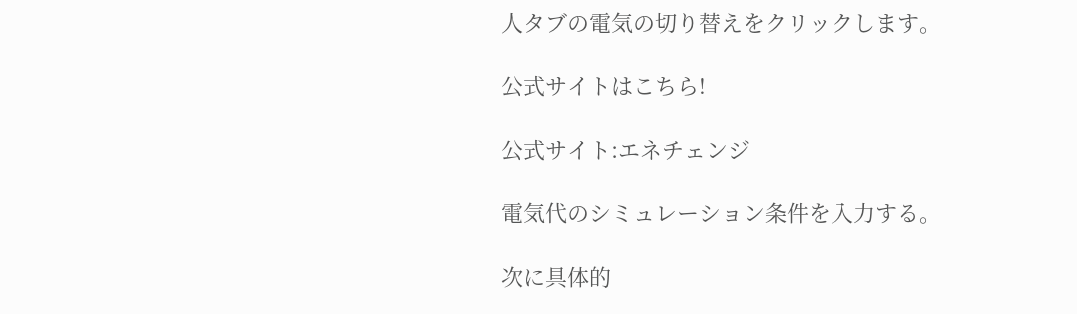人タブの電気の切り替えをクリックします。

公式サイトはこちら!

公式サイト:エネチェンジ

電気代のシミュレーション条件を入力する。

次に具体的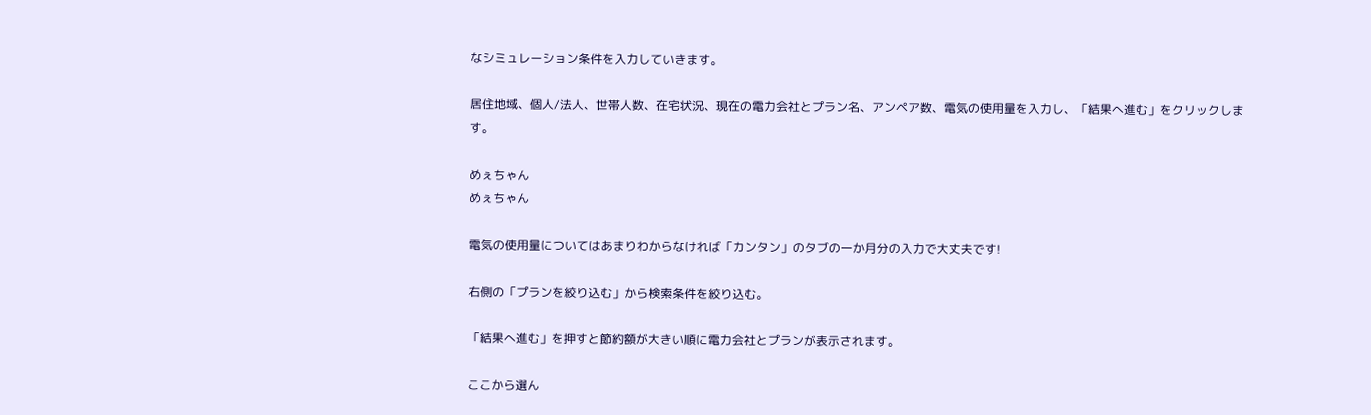なシミュレーション条件を入力していきます。

居住地域、個人/法人、世帯人数、在宅状況、現在の電力会社とプラン名、アンペア数、電気の使用量を入力し、「結果へ進む」をクリックします。

めぇちゃん
めぇちゃん

電気の使用量についてはあまりわからなければ「カンタン」のタブの一か月分の入力で大丈夫です!

右側の「プランを絞り込む」から検索条件を絞り込む。

「結果へ進む」を押すと節約額が大きい順に電力会社とプランが表示されます。

ここから選ん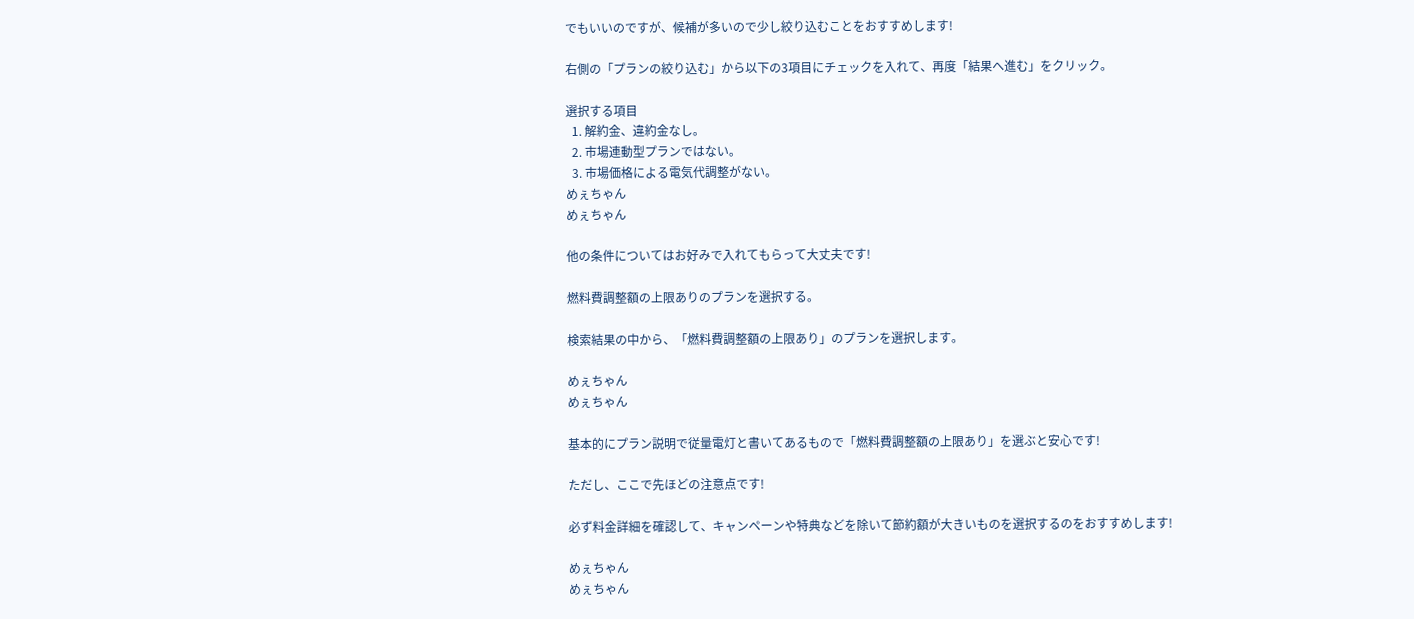でもいいのですが、候補が多いので少し絞り込むことをおすすめします!

右側の「プランの絞り込む」から以下の3項目にチェックを入れて、再度「結果へ進む」をクリック。

選択する項目
  1. 解約金、違約金なし。
  2. 市場連動型プランではない。
  3. 市場価格による電気代調整がない。
めぇちゃん
めぇちゃん

他の条件についてはお好みで入れてもらって大丈夫です!

燃料費調整額の上限ありのプランを選択する。

検索結果の中から、「燃料費調整額の上限あり」のプランを選択します。

めぇちゃん
めぇちゃん

基本的にプラン説明で従量電灯と書いてあるもので「燃料費調整額の上限あり」を選ぶと安心です!

ただし、ここで先ほどの注意点です!

必ず料金詳細を確認して、キャンペーンや特典などを除いて節約額が大きいものを選択するのをおすすめします!

めぇちゃん
めぇちゃん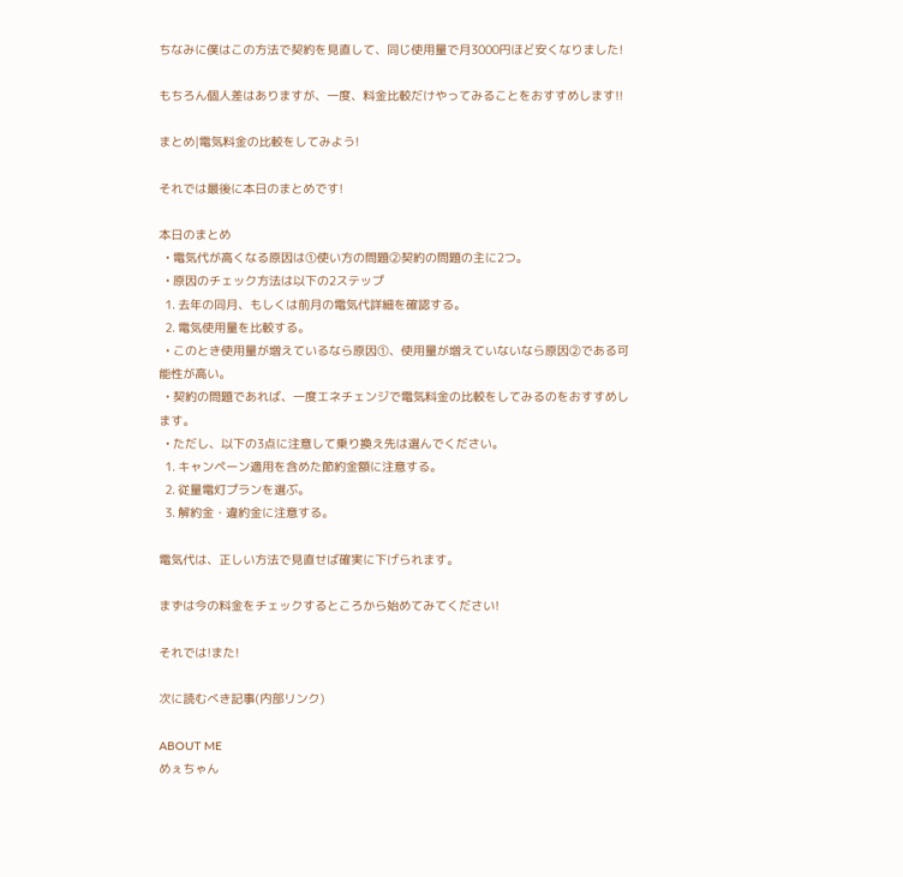ちなみに僕はこの方法で契約を見直して、同じ使用量で月3000円ほど安くなりました!

もちろん個人差はありますが、一度、料金比較だけやってみることをおすすめします!!

まとめ|電気料金の比較をしてみよう!

それでは最後に本日のまとめです!

本日のまとめ
  • 電気代が高くなる原因は①使い方の問題②契約の問題の主に2つ。
  • 原因のチェック方法は以下の2ステップ
  1. 去年の同月、もしくは前月の電気代詳細を確認する。
  2. 電気使用量を比較する。
  • このとき使用量が増えているなら原因①、使用量が増えていないなら原因②である可能性が高い。
  • 契約の問題であれば、一度エネチェンジで電気料金の比較をしてみるのをおすすめします。
  • ただし、以下の3点に注意して乗り換え先は選んでください。
  1. キャンペーン適用を含めた節約金額に注意する。
  2. 従量電灯プランを選ぶ。
  3. 解約金・違約金に注意する。

電気代は、正しい方法で見直せば確実に下げられます。

まずは今の料金をチェックするところから始めてみてください!

それでは!また!

次に読むべき記事(内部リンク)

ABOUT ME
めぇちゃん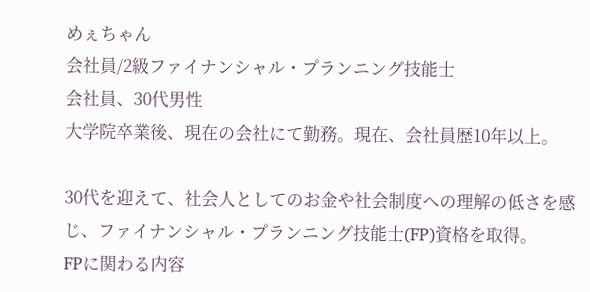めぇちゃん
会社員/2級ファイナンシャル・プランニング技能士
会社員、30代男性
大学院卒業後、現在の会社にて勤務。現在、会社員歴10年以上。

30代を迎えて、社会人としてのお金や社会制度への理解の低さを感じ、ファイナンシャル・プランニング技能士(FP)資格を取得。
FPに関わる内容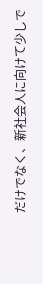だけでなく、新社会人に向けて少しで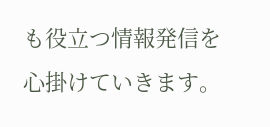も役立つ情報発信を心掛けていきます。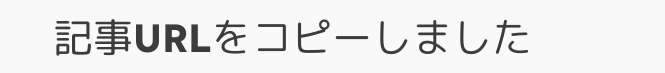記事URLをコピーしました